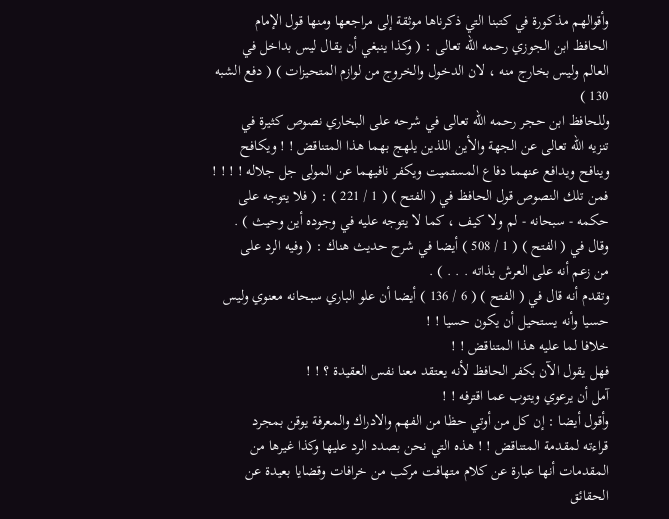وأقوالهم مذكورة في كتبنا التي ذكرناها موثقة إلى مراجعها ومنها قول الإمام
الحافظ ابن الجوزي رحمه الله تعالى : ( وكذا ينبغي أن يقال ليس بداخل في
العالم وليس بخارج منه ، لان الدخول والخروج من لوازم المتحيزات ) ( دفع الشبه
130 )
وللحافظ ابن حجر رحمه الله تعالى في شرحه على البخاري نصوص كثيرة في
تنزيه الله تعالى عن الجهة والأين اللذين يلهج بهما هذا المتناقض ! ! ويكافح
وينافح ويدافع عنهما دفاع المستميت ويكفر نافيهما عن المولى جل جلاله ! ! ! !
فمن تلك النصوص قول الحافظ في ( الفتح ) ( 1 / 221 ) : ( فلا يتوجه على
حكمه - سبحانه - لم ولا كيف ، كما لا يتوجه عليه في وجوده أين وحيث ) .
وقال في ( الفتح ) ( 1 / 508 ) أيضا في شرح حديث هناك : ( وفيه الرد على
من زعم أنه على العرش بذاته . . . ) .
وتقدم أنه قال في ( الفتح ) ( 6 / 136 ) أيضا أن علو الباري سبحانه معنوي وليس
حسيا وأنه يستحيل أن يكون حسيا ! !
خلافا لما عليه هذا المتناقض ! !
فهل يقول الآن بكفر الحافظ لأنه يعتقد معنا نفس العقيدة ؟ ! !
آمل أن يرعوي ويتوب عما اقترفه ! !
وأقول أيضا : إن كل من أوتي حظا من الفهم والادراك والمعرفة يوقن بمجرد
قراءته لمقدمة المتناقض ! ! هذه التي نحن بصدد الرد عليها وكذا غيرها من
المقدمات أنها عبارة عن كلام متهافت مركب من خرافات وقضايا بعيدة عن
الحقائق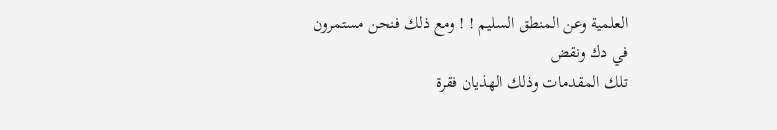العلمية وعن المنطق السليم ! ! ومع ذلك فنحن مستمرون في دك ونقض
تلك المقدمات وذلك الهذيان فقرة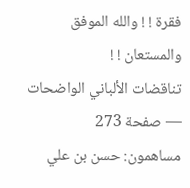فقرة ! ! والله الموفق والمستعان ! !
تناقضات الألباني الواضحات — صفحة 273
مساهمون: حسن بن علي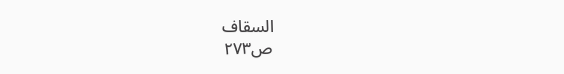السقاف
ص٢٧٣